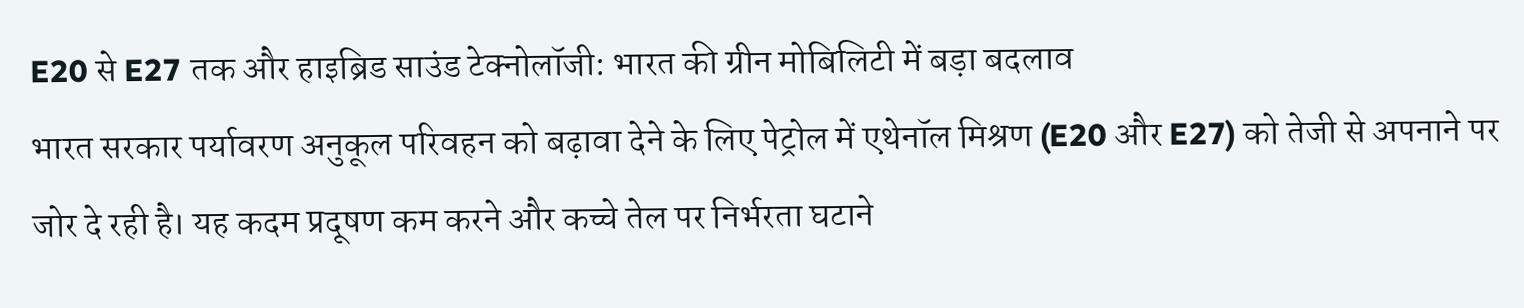E20 से E27 तक और हाइब्रिड साउंड टेक्नोलॉजी: भारत की ग्रीन मोबिलिटी में बड़ा बदलाव
भारत सरकार पर्यावरण अनुकूल परिवहन को बढ़ावा देने के लिए पेट्रोल में एथेनॉल मिश्रण (E20 और E27) को तेजी से अपनाने पर जोर दे रही है। यह कदम प्रदूषण कम करने और कच्चे तेल पर निर्भरता घटाने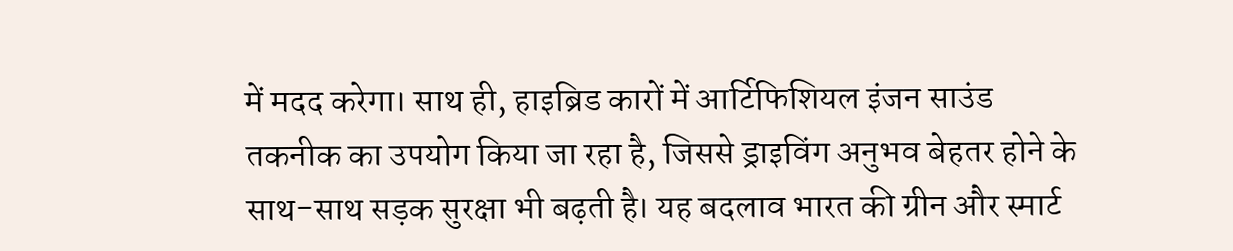में मदद करेगा। साथ ही, हाइब्रिड कारों में आर्टिफिशियल इंजन साउंड तकनीक का उपयोग किया जा रहा है, जिससे ड्राइविंग अनुभव बेहतर होने के साथ-साथ सड़क सुरक्षा भी बढ़ती है। यह बदलाव भारत की ग्रीन और स्मार्ट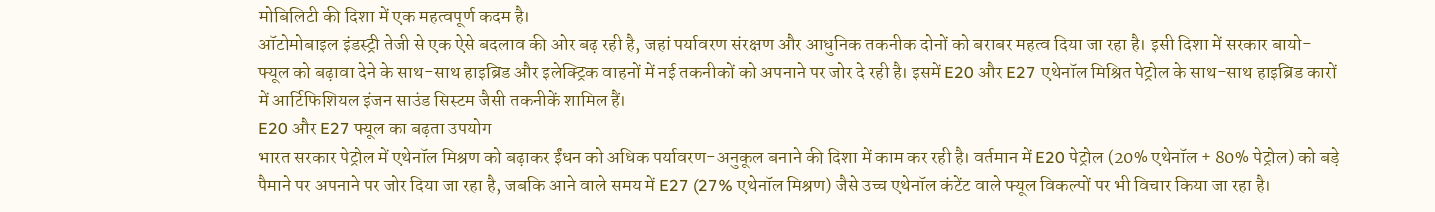मोबिलिटी की दिशा में एक महत्वपूर्ण कदम है।
ऑटोमोबाइल इंडस्ट्री तेजी से एक ऐसे बदलाव की ओर बढ़ रही है, जहां पर्यावरण संरक्षण और आधुनिक तकनीक दोनों को बराबर महत्व दिया जा रहा है। इसी दिशा में सरकार बायो-फ्यूल को बढ़ावा देने के साथ-साथ हाइब्रिड और इलेक्ट्रिक वाहनों में नई तकनीकों को अपनाने पर जोर दे रही है। इसमें E20 और E27 एथेनॉल मिश्रित पेट्रोल के साथ-साथ हाइब्रिड कारों में आर्टिफिशियल इंजन साउंड सिस्टम जैसी तकनीकें शामिल हैं।
E20 और E27 फ्यूल का बढ़ता उपयोग
भारत सरकार पेट्रोल में एथेनॉल मिश्रण को बढ़ाकर ईंधन को अधिक पर्यावरण-अनुकूल बनाने की दिशा में काम कर रही है। वर्तमान में E20 पेट्रोल (20% एथेनॉल + 80% पेट्रोल) को बड़े पैमाने पर अपनाने पर जोर दिया जा रहा है, जबकि आने वाले समय में E27 (27% एथेनॉल मिश्रण) जैसे उच्च एथेनॉल कंटेंट वाले फ्यूल विकल्पों पर भी विचार किया जा रहा है।